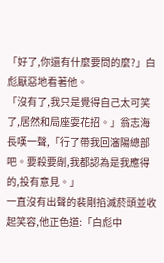「好了,你還有什麼要問的麼?」白彪厭惡地看著他。
「沒有了,我只是覺得自己太可笑了,居然和局座耍花招。」翁志海長嘆一聲,「行了帶我回瀋陽總部吧。要殺要剮,我都認為是我應得的,投有意見。」
一直沒有出聲的裴剛掐滅菸頭並收起笑容,他正色道:「白彪中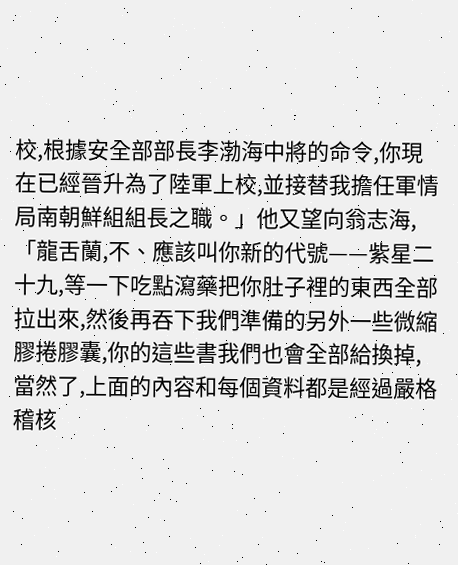校,根據安全部部長李渤海中將的命令,你現在已經晉升為了陸軍上校,並接替我擔任軍情局南朝鮮組組長之職。」他又望向翁志海,「龍舌蘭,不、應該叫你新的代號——紫星二十九,等一下吃點瀉藥把你肚子裡的東西全部拉出來,然後再吞下我們準備的另外一些微縮膠捲膠囊,你的這些書我們也會全部給換掉,當然了,上面的內容和每個資料都是經過嚴格稽核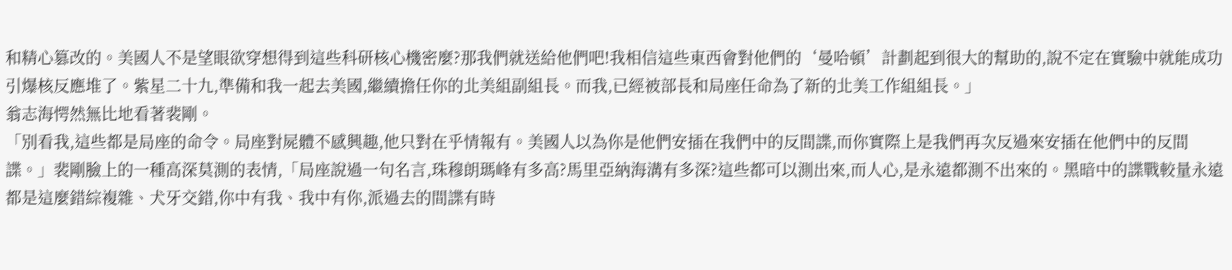和精心篡改的。美國人不是望眼欲穿想得到這些科研核心機密麼?那我們就送給他們吧!我相信這些東西會對他們的‘曼哈頓’計劃起到很大的幫助的,說不定在實驗中就能成功引爆核反應堆了。紫星二十九,準備和我一起去美國,繼續擔任你的北美組副組長。而我,已經被部長和局座任命為了新的北美工作組組長。」
翁志海愕然無比地看著裴剛。
「別看我,這些都是局座的命令。局座對屍體不感興趣,他只對在乎情報有。美國人以為你是他們安插在我們中的反間諜,而你實際上是我們再次反過來安插在他們中的反間諜。」裴剛臉上的一種高深莫測的表情,「局座說過一句名言,珠穆朗瑪峰有多高?馬里亞納海溝有多深?這些都可以測出來,而人心,是永遠都測不出來的。黑暗中的諜戰較量永遠都是這麼錯綜複雜、犬牙交錯,你中有我、我中有你,派過去的間諜有時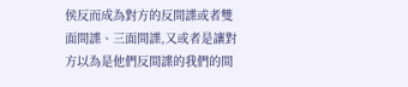侯反而成為對方的反間諜或者雙面間諜、三面間諜,又或者是讓對方以為是他們反間諜的我們的間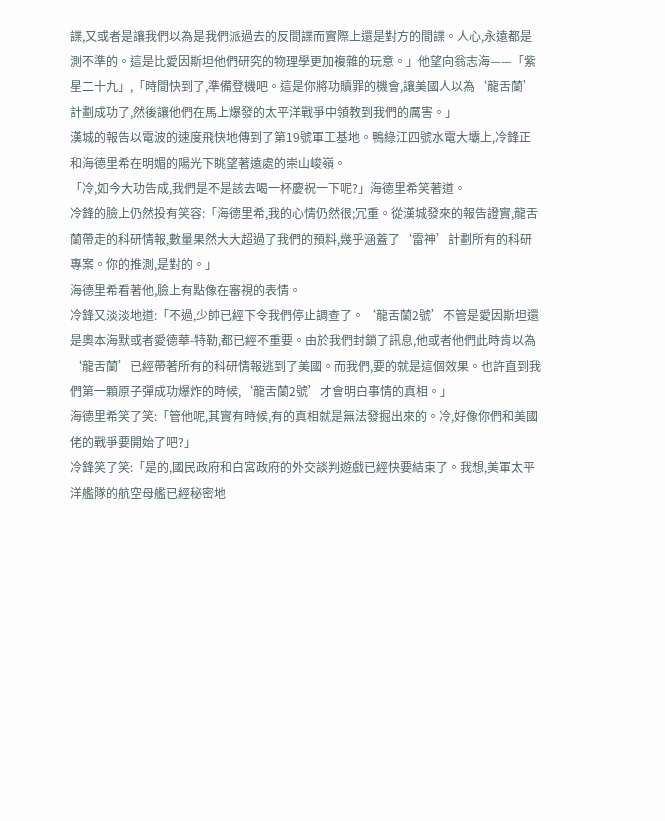諜,又或者是讓我們以為是我們派過去的反間諜而實際上還是對方的間諜。人心,永遠都是測不準的。這是比愛因斯坦他們研究的物理學更加複雜的玩意。」他望向翁志海——「紫星二十九」,「時間快到了,準備登機吧。這是你將功贖罪的機會,讓美國人以為‘龍舌蘭’計劃成功了,然後讓他們在馬上爆發的太平洋戰爭中領教到我們的厲害。」
漢城的報告以電波的速度飛快地傳到了第19號軍工基地。鴨綠江四號水電大壩上,冷鋒正和海德里希在明媚的陽光下眺望著遠處的崇山峻嶺。
「冷,如今大功告成,我們是不是該去喝一杯慶祝一下呢?」海德里希笑著道。
冷鋒的臉上仍然投有笑容:「海德里希,我的心情仍然很;冗重。從漢城發來的報告證實,龍舌蘭帶走的科研情報,數量果然大大超過了我們的預料,幾乎涵蓋了‘雷神’計劃所有的科研專案。你的推測,是對的。」
海德里希看著他,臉上有點像在審視的表情。
冷鋒又淡淡地道:「不過,少帥已經下令我們停止調查了。‘龍舌蘭2號’不管是愛因斯坦還是奧本海默或者愛德華-特勒,都已經不重要。由於我們封鎖了訊息,他或者他們此時肯以為‘龍舌蘭’已經帶著所有的科研情報逃到了美國。而我們,要的就是這個效果。也許直到我們第一顆原子彈成功爆炸的時候,‘龍舌蘭2號’才會明白事情的真相。」
海德里希笑了笑:「管他呢,其實有時候,有的真相就是無法發掘出來的。冷,好像你們和美國佬的戰爭要開始了吧?」
冷鋒笑了笑:「是的,國民政府和白宮政府的外交談判遊戲已經快要結束了。我想,美軍太平洋艦隊的航空母艦已經秘密地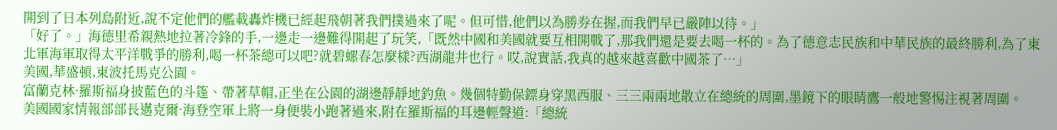開到了日本列島附近,說不定他們的艦載轟炸機已經起飛朝著我們撲過來了呢。但可惜,他們以為勝券在握,而我們早已嚴陣以待。」
「好了。」海德里希親熱地拉著冷鋒的手,一邊走一邊難得開起了玩笑,「既然中國和美國就要互相開戰了,那我們還是要去喝一杯的。為了德意志民族和中華民族的最終勝利,為了東北軍海軍取得太平洋戰爭的勝利,喝一杯茶總可以吧?就碧螺春怎麼樣?西湖龍井也行。哎,說實話,我真的越來越喜歡中國茶了…」
美國,華盛頓,東波托馬克公園。
富蘭克林·羅斯福身披藍色的斗篷、帶著草帽,正坐在公園的湖邊靜靜地釣魚。幾個特勤保鏢身穿黑西服、三三兩兩地散立在總統的周圍,墨鏡下的眼睛鷹一般地警惕注視著周圍。
美國國家情報部部長邁克爾·海登空軍上將一身便裝小跑著過來,附在羅斯福的耳邊輕聲道:「總統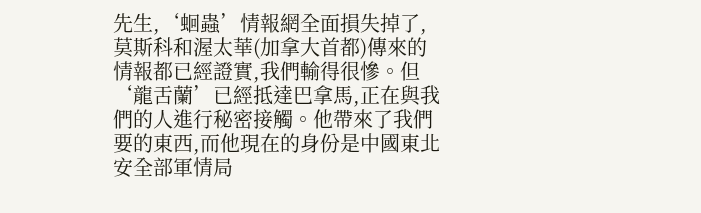先生,‘蛔蟲’情報網全面損失掉了,莫斯科和渥太華(加拿大首都)傳來的情報都已經證實,我們輸得很慘。但‘龍舌蘭’已經抵達巴拿馬,正在與我們的人進行秘密接觸。他帶來了我們要的東西,而他現在的身份是中國東北安全部軍情局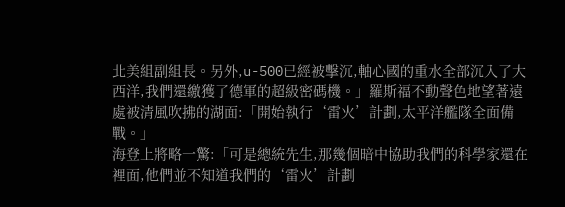北美組副組長。另外,u-500已經被擊沉,軸心國的重水全部沉入了大西洋,我們還繳獲了德軍的超級密碼機。」羅斯福不動聲色地望著遠處被清風吹拂的湖面:「開始執行‘雷火’計劃,太平洋艦隊全面備戰。」
海登上將略一驚:「可是總統先生,那幾個暗中協助我們的科學家還在裡面,他們並不知道我們的‘雷火’計劃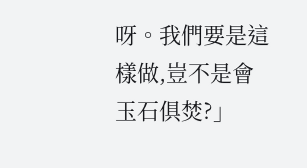呀。我們要是這樣做,豈不是會玉石俱焚?」